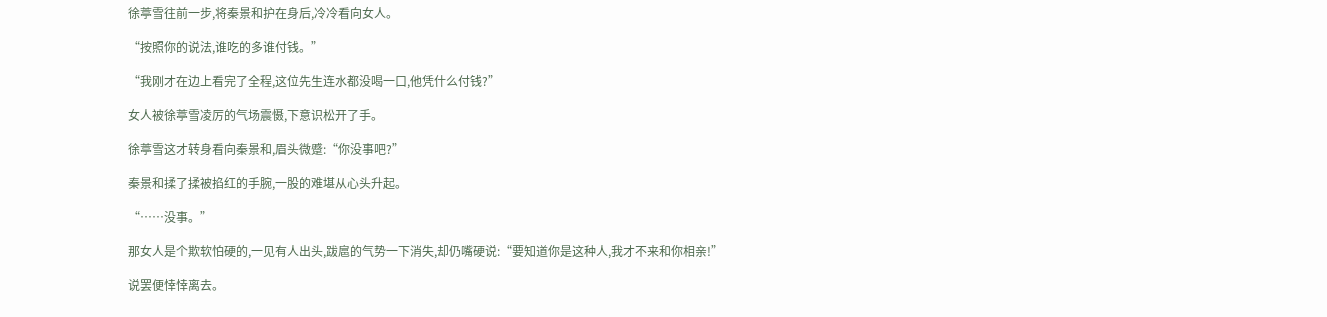徐葶雪往前一步,将秦景和护在身后,冷冷看向女人。

“按照你的说法,谁吃的多谁付钱。”

“我刚才在边上看完了全程,这位先生连水都没喝一口,他凭什么付钱?”

女人被徐葶雪凌厉的气场震慑,下意识松开了手。

徐葶雪这才转身看向秦景和,眉头微蹙:“你没事吧?”

秦景和揉了揉被掐红的手腕,一股的难堪从心头升起。

“……没事。”

那女人是个欺软怕硬的,一见有人出头,跋扈的气势一下消失,却仍嘴硬说:“要知道你是这种人,我才不来和你相亲!”

说罢便悻悻离去。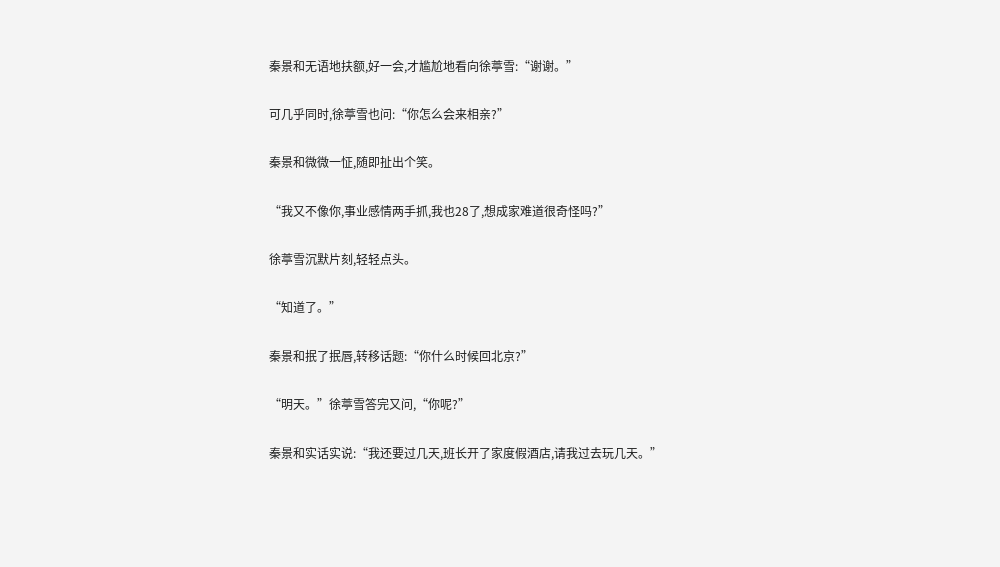秦景和无语地扶额,好一会,才尴尬地看向徐葶雪:“谢谢。”

可几乎同时,徐葶雪也问:“你怎么会来相亲?”

秦景和微微一怔,随即扯出个笑。

“我又不像你,事业感情两手抓,我也28了,想成家难道很奇怪吗?”

徐葶雪沉默片刻,轻轻点头。

“知道了。”

秦景和抿了抿唇,转移话题:“你什么时候回北京?”

“明天。”徐葶雪答完又问,“你呢?”

秦景和实话实说:“我还要过几天,班长开了家度假酒店,请我过去玩几天。”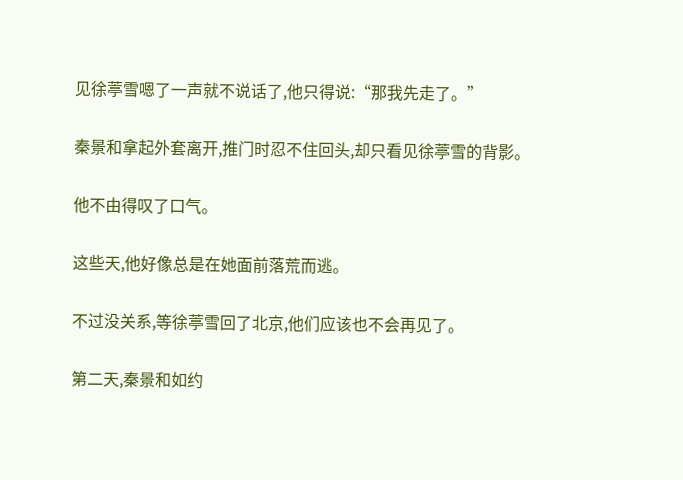见徐葶雪嗯了一声就不说话了,他只得说:“那我先走了。”

秦景和拿起外套离开,推门时忍不住回头,却只看见徐葶雪的背影。

他不由得叹了口气。

这些天,他好像总是在她面前落荒而逃。

不过没关系,等徐葶雪回了北京,他们应该也不会再见了。

第二天,秦景和如约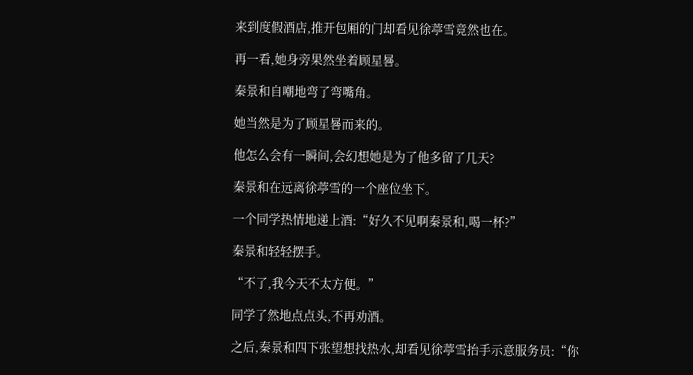来到度假酒店,推开包厢的门却看见徐葶雪竟然也在。

再一看,她身旁果然坐着顾星晷。

秦景和自嘲地弯了弯嘴角。

她当然是为了顾星晷而来的。

他怎么会有一瞬间,会幻想她是为了他多留了几天?

秦景和在远离徐葶雪的一个座位坐下。

一个同学热情地递上酒:“好久不见啊秦景和,喝一杯?”

秦景和轻轻摆手。

“不了,我今天不太方便。”

同学了然地点点头,不再劝酒。

之后,秦景和四下张望想找热水,却看见徐葶雪抬手示意服务员:“你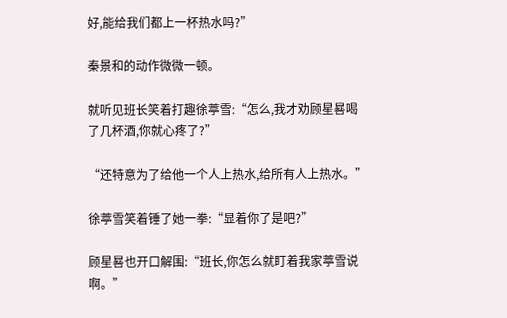好,能给我们都上一杯热水吗?”

秦景和的动作微微一顿。

就听见班长笑着打趣徐葶雪:“怎么,我才劝顾星晷喝了几杯酒,你就心疼了?”

“还特意为了给他一个人上热水,给所有人上热水。”

徐葶雪笑着锤了她一拳:“显着你了是吧?”

顾星晷也开口解围:“班长,你怎么就盯着我家葶雪说啊。”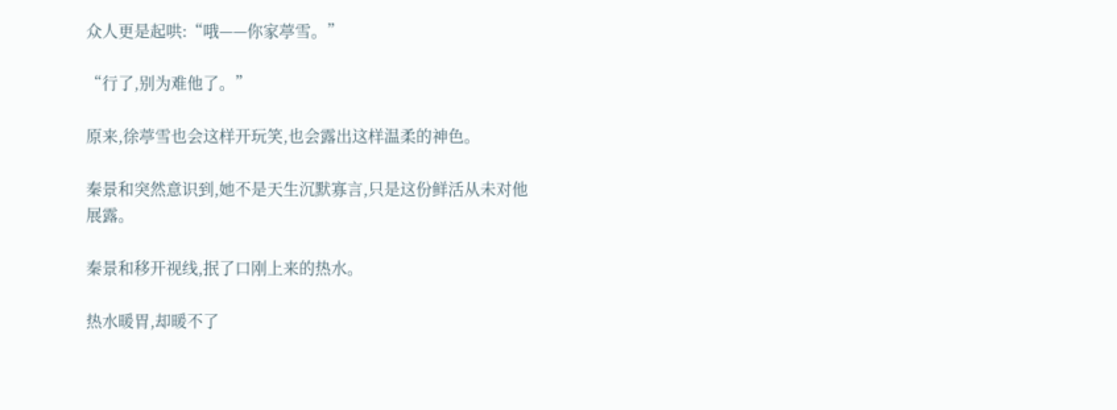众人更是起哄:“哦——你家葶雪。”

“行了,别为难他了。”

原来,徐葶雪也会这样开玩笑,也会露出这样温柔的神色。

秦景和突然意识到,她不是天生沉默寡言,只是这份鲜活从未对他展露。

秦景和移开视线,抿了口刚上来的热水。

热水暖胃,却暖不了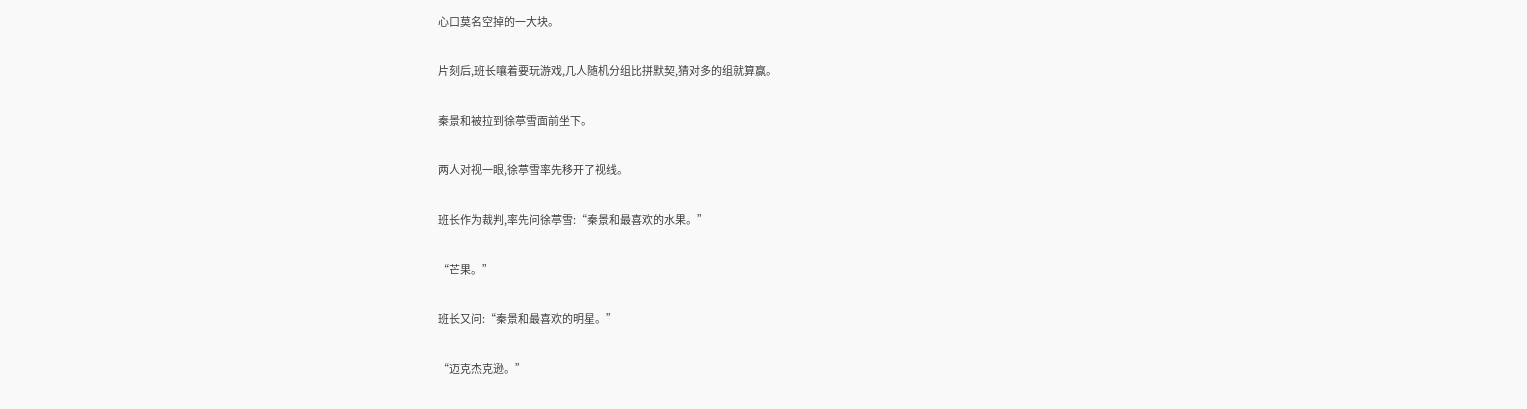心口莫名空掉的一大块。

片刻后,班长嚷着要玩游戏,几人随机分组比拼默契,猜对多的组就算赢。

秦景和被拉到徐葶雪面前坐下。

两人对视一眼,徐葶雪率先移开了视线。

班长作为裁判,率先问徐葶雪:“秦景和最喜欢的水果。”

“芒果。”

班长又问:“秦景和最喜欢的明星。”

“迈克杰克逊。”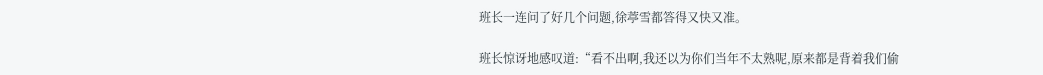班长一连问了好几个问题,徐葶雪都答得又快又准。

班长惊讶地感叹道:“看不出啊,我还以为你们当年不太熟呢,原来都是背着我们偷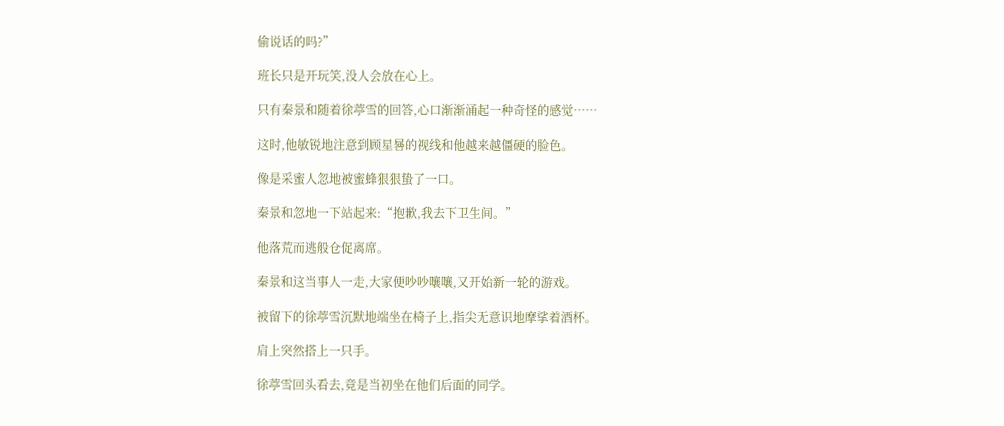偷说话的吗?”

班长只是开玩笑,没人会放在心上。

只有秦景和随着徐葶雪的回答,心口渐渐涌起一种奇怪的感觉……

这时,他敏锐地注意到顾星晷的视线和他越来越僵硬的脸色。

像是采蜜人忽地被蜜蜂狠狠蛰了一口。

秦景和忽地一下站起来:“抱歉,我去下卫生间。”

他落荒而逃般仓促离席。

秦景和这当事人一走,大家便吵吵嚷嚷,又开始新一轮的游戏。

被留下的徐葶雪沉默地端坐在椅子上,指尖无意识地摩挲着酒杯。

肩上突然搭上一只手。

徐葶雪回头看去,竟是当初坐在他们后面的同学。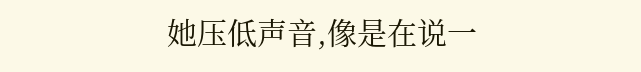她压低声音,像是在说一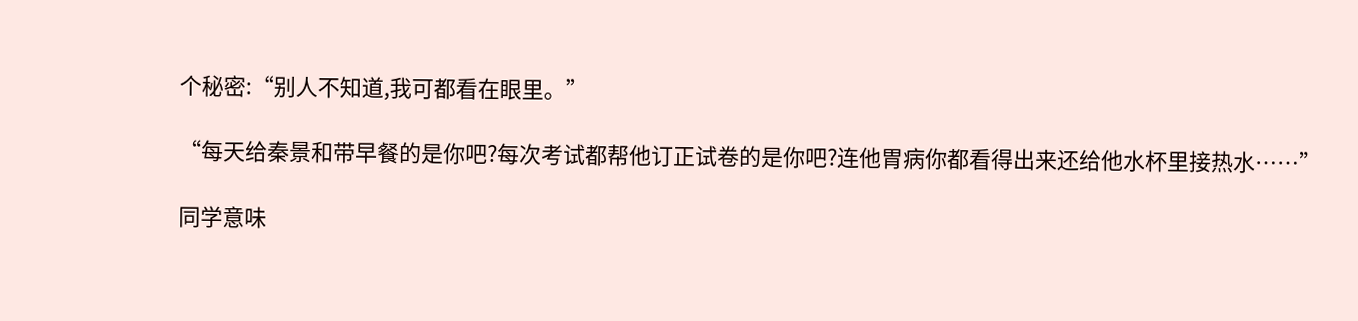个秘密:“别人不知道,我可都看在眼里。”

“每天给秦景和带早餐的是你吧?每次考试都帮他订正试卷的是你吧?连他胃病你都看得出来还给他水杯里接热水……”

同学意味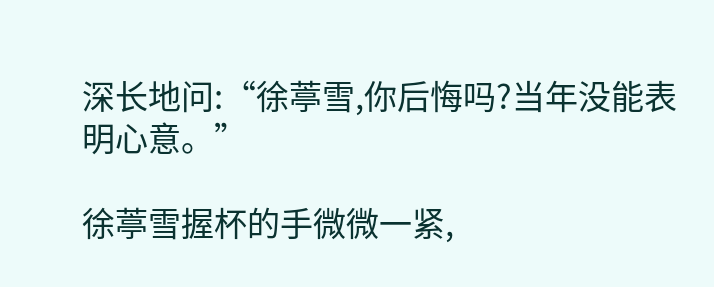深长地问:“徐葶雪,你后悔吗?当年没能表明心意。”

徐葶雪握杯的手微微一紧,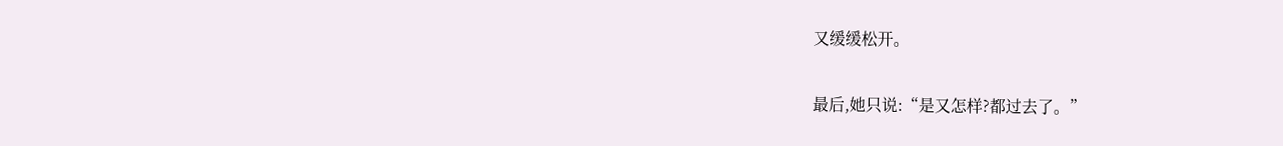又缓缓松开。

最后,她只说:“是又怎样?都过去了。”